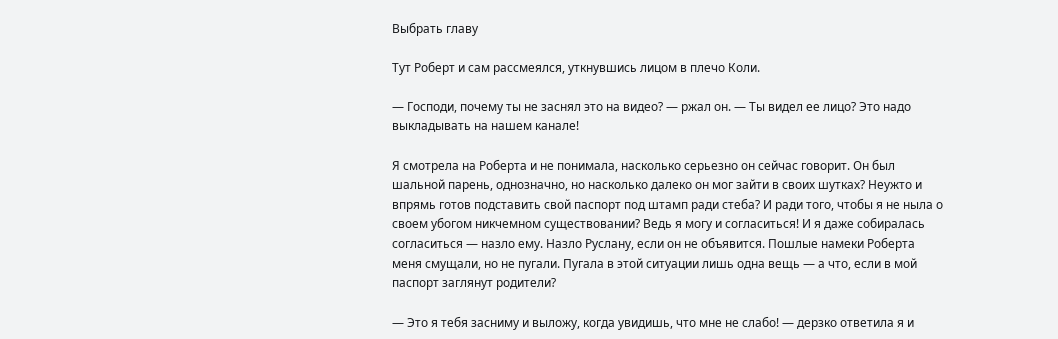Выбрать главу

Тут Роберт и сам рассмеялся, уткнувшись лицом в плечо Коли.

— Господи, почему ты не заснял это на видео? — ржал он. — Ты видел ее лицо? Это надо выкладывать на нашем канале!

Я смотрела на Роберта и не понимала, насколько серьезно он сейчас говорит. Он был шальной парень, однозначно, но насколько далеко он мог зайти в своих шутках? Неужто и впрямь готов подставить свой паспорт под штамп ради стеба? И ради того, чтобы я не ныла о своем убогом никчемном существовании? Ведь я могу и согласиться! И я даже собиралась согласиться — назло ему. Назло Руслану, если он не объявится. Пошлые намеки Роберта меня смущали, но не пугали. Пугала в этой ситуации лишь одна вещь — а что, если в мой паспорт заглянут родители?

— Это я тебя засниму и выложу, когда увидишь, что мне не слабо! — дерзко ответила я и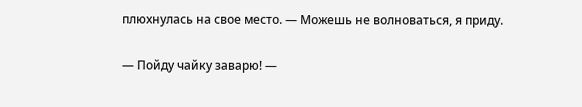плюхнулась на свое место. — Можешь не волноваться, я приду.

— Пойду чайку заварю! —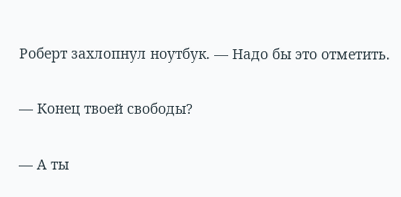Роберт захлопнул ноутбук. — Надо бы это отметить.

— Конец твоей свободы?

— А ты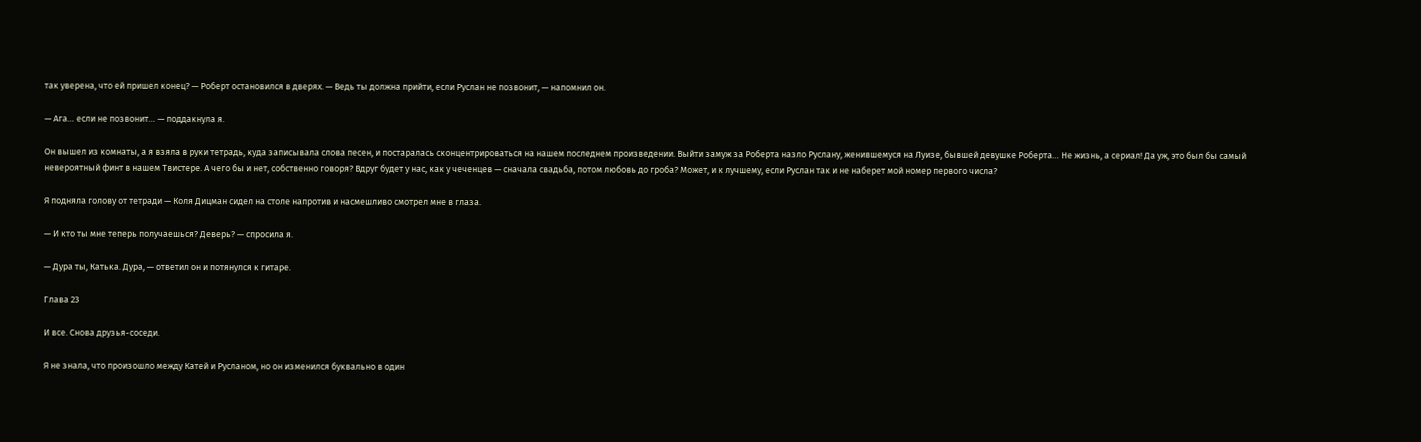так уверена, что ей пришел конец? — Роберт остановился в дверях. — Ведь ты должна прийти, если Руслан не позвонит, — напомнил он.

— Ага… если не позвонит… — поддакнула я.

Он вышел из комнаты, а я взяла в руки тетрадь, куда записывала слова песен, и постаралась сконцентрироваться на нашем последнем произведении. Выйти замуж за Роберта назло Руслану, женившемуся на Луизе, бывшей девушке Роберта… Не жизнь, а сериал! Да уж, это был бы самый невероятный финт в нашем Твистере. А чего бы и нет, собственно говоря? Вдруг будет у нас, как у чеченцев — сначала свадьба, потом любовь до гроба? Может, и к лучшему, если Руслан так и не наберет мой номер первого числа?

Я подняла голову от тетради — Коля Дицман сидел на столе напротив и насмешливо смотрел мне в глаза.

— И кто ты мне теперь получаешься? Деверь? — спросила я.

— Дура ты, Катька. Дура, — ответил он и потянулся к гитаре.

Глава 23

И все. Снова друзья-соседи.

Я не знала, что произошло между Катей и Русланом, но он изменился буквально в один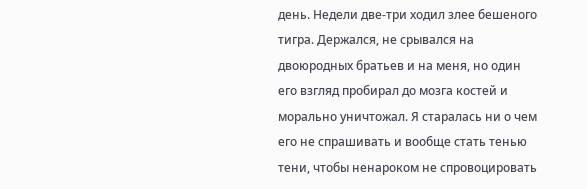день. Недели две-три ходил злее бешеного тигра. Держался, не срывался на двоюродных братьев и на меня, но один его взгляд пробирал до мозга костей и морально уничтожал. Я старалась ни о чем его не спрашивать и вообще стать тенью тени, чтобы ненароком не спровоцировать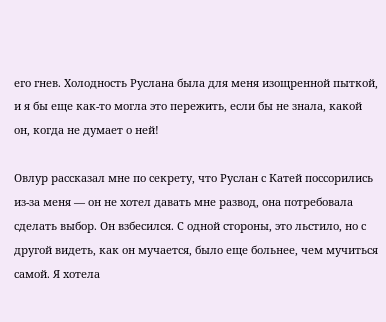его гнев. Холодность Руслана была для меня изощренной пыткой, и я бы еще как-то могла это пережить, если бы не знала, какой он, когда не думает о ней!

Овлур рассказал мне по секрету, что Руслан с Катей поссорились из-за меня — он не хотел давать мне развод, она потребовала сделать выбор. Он взбесился. С одной стороны, это льстило, но с другой видеть, как он мучается, было еще больнее, чем мучиться самой. Я хотела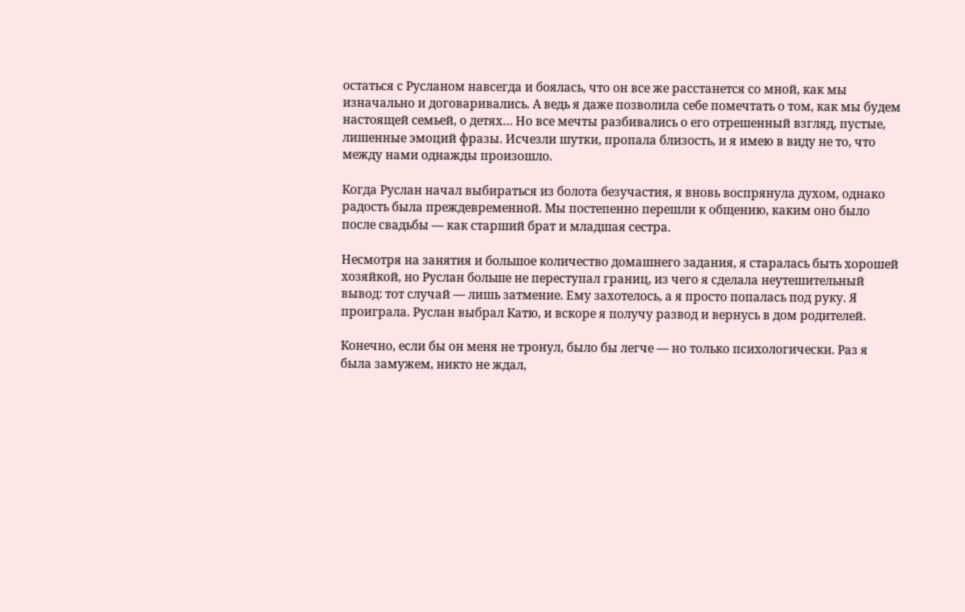остаться с Русланом навсегда и боялась, что он все же расстанется со мной, как мы изначально и договаривались. А ведь я даже позволила себе помечтать о том, как мы будем настоящей семьей, о детях… Но все мечты разбивались о его отрешенный взгляд, пустые, лишенные эмоций фразы. Исчезли шутки, пропала близость, и я имею в виду не то, что между нами однажды произошло.

Когда Руслан начал выбираться из болота безучастия, я вновь воспрянула духом, однако радость была преждевременной. Мы постепенно перешли к общению, каким оно было после свадьбы — как старший брат и младшая сестра.

Несмотря на занятия и большое количество домашнего задания, я старалась быть хорошей хозяйкой, но Руслан больше не переступал границ, из чего я сделала неутешительный вывод: тот случай — лишь затмение. Ему захотелось, а я просто попалась под руку. Я проиграла. Руслан выбрал Катю, и вскоре я получу развод и вернусь в дом родителей.

Конечно, если бы он меня не тронул, было бы легче — но только психологически. Раз я была замужем, никто не ждал,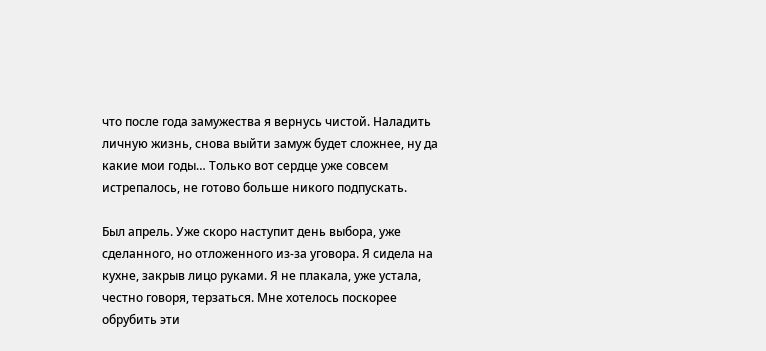что после года замужества я вернусь чистой. Наладить личную жизнь, снова выйти замуж будет сложнее, ну да какие мои годы… Только вот сердце уже совсем истрепалось, не готово больше никого подпускать.

Был апрель. Уже скоро наступит день выбора, уже сделанного, но отложенного из-за уговора. Я сидела на кухне, закрыв лицо руками. Я не плакала, уже устала, честно говоря, терзаться. Мне хотелось поскорее обрубить эти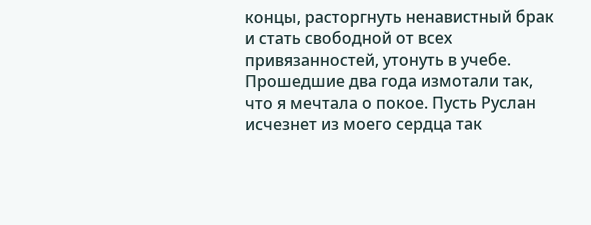концы, расторгнуть ненавистный брак и стать свободной от всех привязанностей, утонуть в учебе. Прошедшие два года измотали так, что я мечтала о покое. Пусть Руслан исчезнет из моего сердца так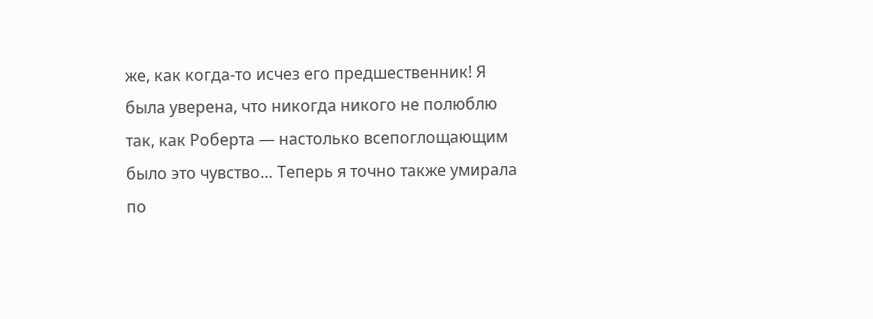же, как когда-то исчез его предшественник! Я была уверена, что никогда никого не полюблю так, как Роберта — настолько всепоглощающим было это чувство… Теперь я точно также умирала по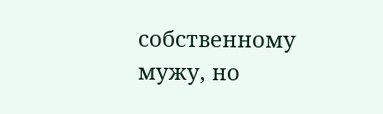собственному мужу, но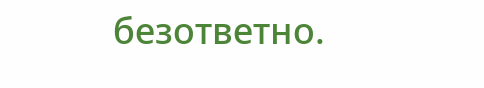безответно.